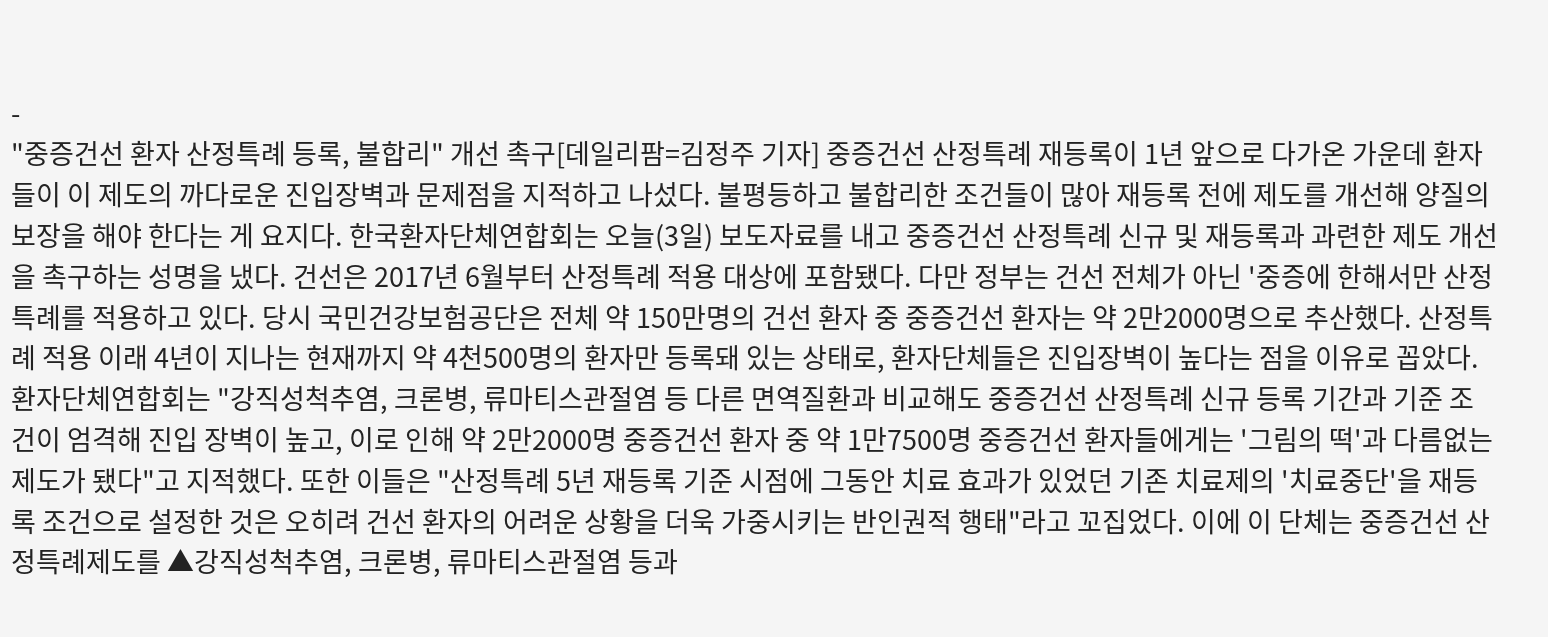-
"중증건선 환자 산정특례 등록, 불합리" 개선 촉구[데일리팜=김정주 기자] 중증건선 산정특례 재등록이 1년 앞으로 다가온 가운데 환자들이 이 제도의 까다로운 진입장벽과 문제점을 지적하고 나섰다. 불평등하고 불합리한 조건들이 많아 재등록 전에 제도를 개선해 양질의 보장을 해야 한다는 게 요지다. 한국환자단체연합회는 오늘(3일) 보도자료를 내고 중증건선 산정특례 신규 및 재등록과 과련한 제도 개선을 촉구하는 성명을 냈다. 건선은 2017년 6월부터 산정특례 적용 대상에 포함됐다. 다만 정부는 건선 전체가 아닌 '중증에 한해서만 산정특례를 적용하고 있다. 당시 국민건강보험공단은 전체 약 150만명의 건선 환자 중 중증건선 환자는 약 2만2000명으로 추산했다. 산정특례 적용 이래 4년이 지나는 현재까지 약 4천500명의 환자만 등록돼 있는 상태로, 환자단체들은 진입장벽이 높다는 점을 이유로 꼽았다. 환자단체연합회는 "강직성척추염, 크론병, 류마티스관절염 등 다른 면역질환과 비교해도 중증건선 산정특례 신규 등록 기간과 기준 조건이 엄격해 진입 장벽이 높고, 이로 인해 약 2만2000명 중증건선 환자 중 약 1만7500명 중증건선 환자들에게는 '그림의 떡'과 다름없는 제도가 됐다"고 지적했다. 또한 이들은 "산정특례 5년 재등록 기준 시점에 그동안 치료 효과가 있었던 기존 치료제의 '치료중단'을 재등록 조건으로 설정한 것은 오히려 건선 환자의 어려운 상황을 더욱 가중시키는 반인권적 행태"라고 꼬집었다. 이에 이 단체는 중증건선 산정특례제도를 ▲강직성척추염, 크론병, 류마티스관절염 등과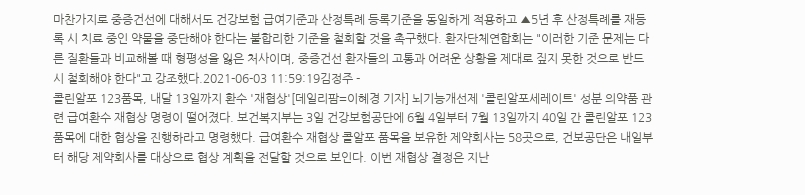마찬가지로 중증건선에 대해서도 건강보험 급여기준과 산정특례 등록기준을 동일하게 적용하고 ▲5년 후 산정특례를 재등록 시 치료 중인 약물을 중단해야 한다는 불합리한 기준을 철회할 것을 촉구했다. 환자단체연합회는 "이러한 기준 문제는 다른 질환들과 비교해볼 때 형평성을 잃은 처사이며, 중증건선 환자들의 고통과 어려운 상황을 제대로 짚지 못한 것으로 반드시 철회해야 한다"고 강조했다.2021-06-03 11:59:19김정주 -
콜린알포 123품목, 내달 13일까지 환수 '재협상'[데일리팜=이혜경 기자] 뇌기능개선제 '콜린알포세레이트' 성분 의약품 관련 급여환수 재협상 명령이 떨어졌다. 보건복지부는 3일 건강보험공단에 6월 4일부터 7월 13일까지 40일 간 콜린알포 123품목에 대한 협상을 진행하라고 명령했다. 급여환수 재협상 콜알포 품목을 보유한 제약회사는 58곳으로, 건보공단은 내일부터 해당 제약회사를 대상으로 협상 계획을 전달할 것으로 보인다. 이번 재협상 결정은 지난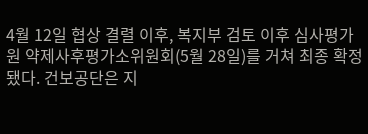4월 12일 협상 결렬 이후, 복지부 검토 이후 심사평가원 약제사후평가소위원회(5월 28일)를 거쳐 최종 확정됐다. 건보공단은 지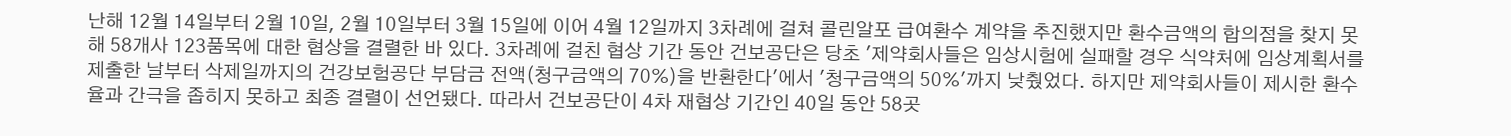난해 12월 14일부터 2월 10일, 2월 10일부터 3월 15일에 이어 4월 12일까지 3차례에 걸쳐 콜린알포 급여환수 계약을 추진했지만 환수금액의 합의점을 찾지 못해 58개사 123품목에 대한 협상을 결렬한 바 있다. 3차례에 걸친 협상 기간 동안 건보공단은 당초 '제약회사들은 임상시험에 실패할 경우 식약처에 임상계획서를 제출한 날부터 삭제일까지의 건강보험공단 부담금 전액(청구금액의 70%)을 반환한다'에서 '청구금액의 50%'까지 낮췄었다. 하지만 제약회사들이 제시한 환수율과 간극을 좁히지 못하고 최종 결렬이 선언됐다. 따라서 건보공단이 4차 재협상 기간인 40일 동안 58곳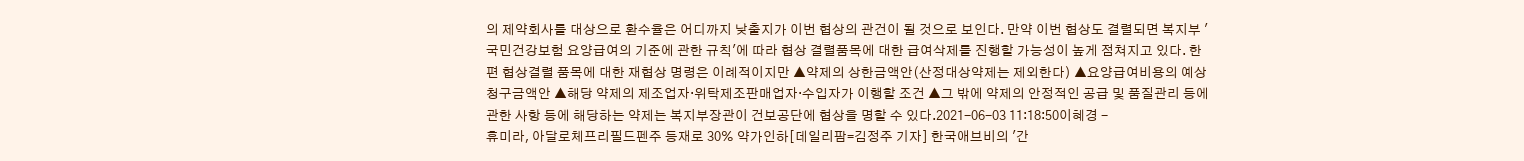의 제약회사를 대상으로 환수율은 어디까지 낮출지가 이번 협상의 관건이 될 것으로 보인다. 만약 이번 협상도 결렬되면 복지부 '국민건강보험 요양급여의 기준에 관한 규칙'에 따라 협상 결렬품목에 대한 급여삭제를 진행할 가능성이 높게 점쳐지고 있다. 한편 협상결렬 품목에 대한 재협상 명령은 이례적이지만 ▲약제의 상한금액안(산정대상약제는 제외한다) ▲요양급여비용의 예상 청구금액안 ▲해당 약제의 제조업자·위탁제조판매업자·수입자가 이행할 조건 ▲그 밖에 약제의 안정적인 공급 및 품질관리 등에 관한 사항 등에 해당하는 약제는 복지부장관이 건보공단에 협상을 명할 수 있다.2021-06-03 11:18:50이혜경 -
휴미라, 아달로체프리필드펜주 등재로 30% 약가인하[데일리팜=김정주 기자] 한국애브비의 '간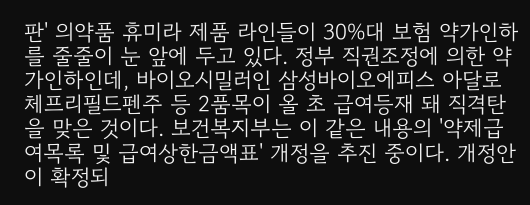판' 의약품 휴미라 제품 라인들이 30%대 보험 약가인하를 줄줄이 눈 앞에 두고 있다. 정부 직권조정에 의한 약가인하인데, 바이오시밀러인 삼성바이오에피스 아달로체프리필드펜주 등 2품목이 올 초 급여등재 돼 직격탄을 맞은 것이다. 보건복지부는 이 같은 내용의 '약제급여목록 및 급여상한금액표' 개정을 추진 중이다. 개정안이 확정되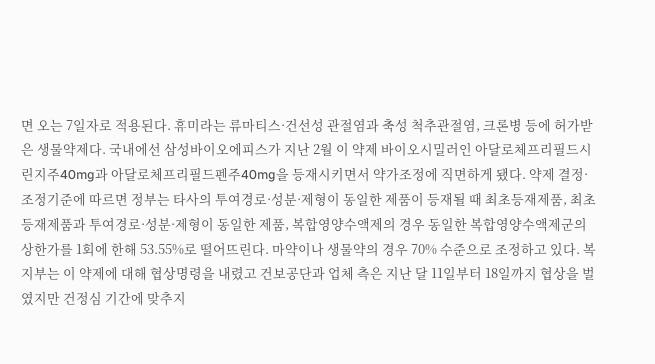면 오는 7일자로 적용된다. 휴미라는 류마티스·건선성 관절염과 축성 척추관절염, 크론병 등에 허가받은 생물약제다. 국내에선 삼성바이오에피스가 지난 2월 이 약제 바이오시밀러인 아달로체프리필드시린지주40mg과 아달로체프리필드펜주40mg을 등재시키면서 약가조정에 직면하게 됐다. 약제 결정·조정기준에 따르면 정부는 타사의 투여경로·성분·제형이 동일한 제품이 등재될 때 최초등재제품, 최초등재제품과 투여경로·성분·제형이 동일한 제품, 복합영양수액제의 경우 동일한 복합영양수액제군의 상한가를 1회에 한해 53.55%로 떨어뜨린다. 마약이나 생물약의 경우 70% 수준으로 조정하고 있다. 복지부는 이 약제에 대해 협상명령을 내렸고 건보공단과 업체 측은 지난 달 11일부터 18일까지 협상을 벌였지만 건정심 기간에 맞추지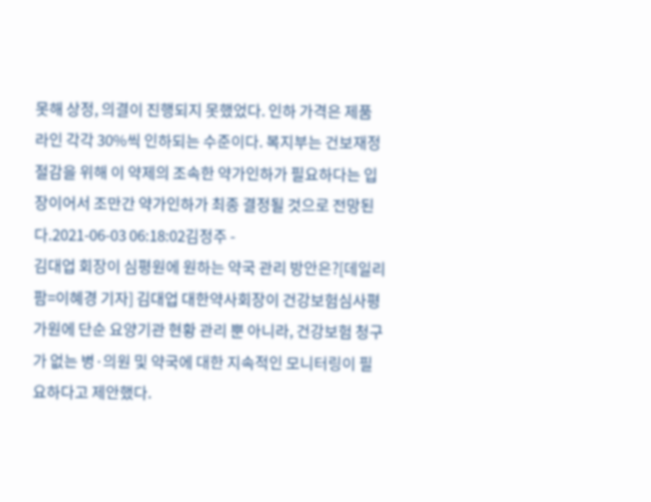못해 상정, 의결이 진행되지 못했었다. 인하 가격은 제품 라인 각각 30%씩 인하되는 수준이다. 복지부는 건보재정 절감을 위해 이 약제의 조속한 약가인하가 필요하다는 입장이어서 조만간 약가인하가 최종 결정될 것으로 전망된다.2021-06-03 06:18:02김정주 -
김대업 회장이 심평원에 원하는 약국 관리 방안은?[데일리팜=이혜경 기자] 김대업 대한약사회장이 건강보험심사평가원에 단순 요양기관 현황 관리 뿐 아니라, 건강보험 청구가 없는 병·의원 및 약국에 대한 지속적인 모니터링이 필요하다고 제안했다.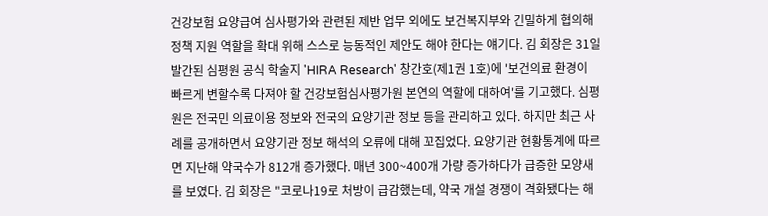건강보험 요양급여 심사평가와 관련된 제반 업무 외에도 보건복지부와 긴밀하게 협의해 정책 지원 역할을 확대 위해 스스로 능동적인 제안도 해야 한다는 얘기다. 김 회장은 31일 발간된 심평원 공식 학술지 'HIRA Research' 창간호(제1권 1호)에 '보건의료 환경이 빠르게 변할수록 다져야 할 건강보험심사평가원 본연의 역할에 대하여'를 기고했다. 심평원은 전국민 의료이용 정보와 전국의 요양기관 정보 등을 관리하고 있다. 하지만 최근 사례를 공개하면서 요양기관 정보 해석의 오류에 대해 꼬집었다. 요양기관 현황통계에 따르면 지난해 약국수가 812개 증가했다. 매년 300~400개 가량 증가하다가 급증한 모양새를 보였다. 김 회장은 "코로나19로 처방이 급감했는데, 약국 개설 경쟁이 격화됐다는 해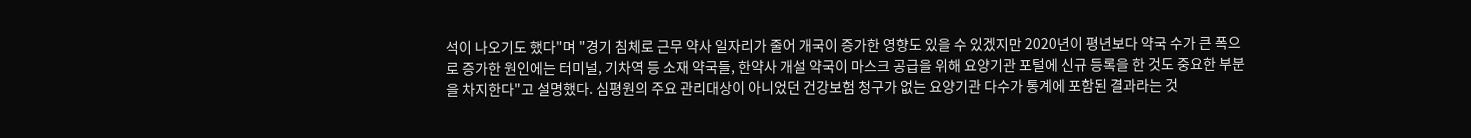석이 나오기도 했다"며 "경기 침체로 근무 약사 일자리가 줄어 개국이 증가한 영향도 있을 수 있겠지만 2020년이 평년보다 약국 수가 큰 폭으로 증가한 원인에는 터미널, 기차역 등 소재 약국들, 한약사 개설 약국이 마스크 공급을 위해 요양기관 포털에 신규 등록을 한 것도 중요한 부분을 차지한다"고 설명했다. 심평원의 주요 관리대상이 아니었던 건강보험 청구가 없는 요양기관 다수가 통계에 포함된 결과라는 것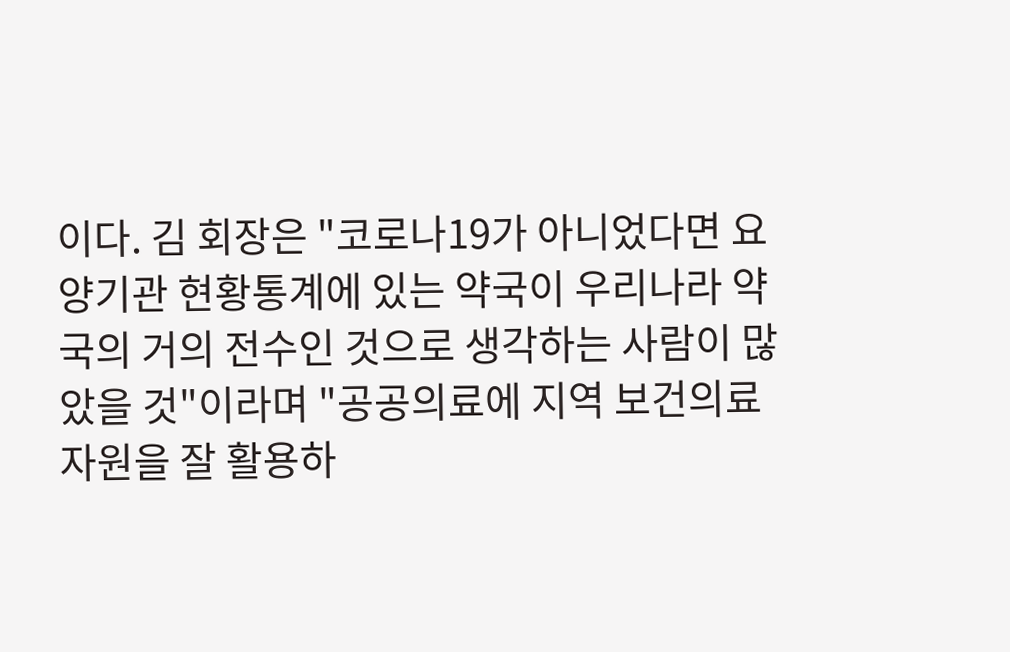이다. 김 회장은 "코로나19가 아니었다면 요양기관 현황통계에 있는 약국이 우리나라 약국의 거의 전수인 것으로 생각하는 사람이 많았을 것"이라며 "공공의료에 지역 보건의료자원을 잘 활용하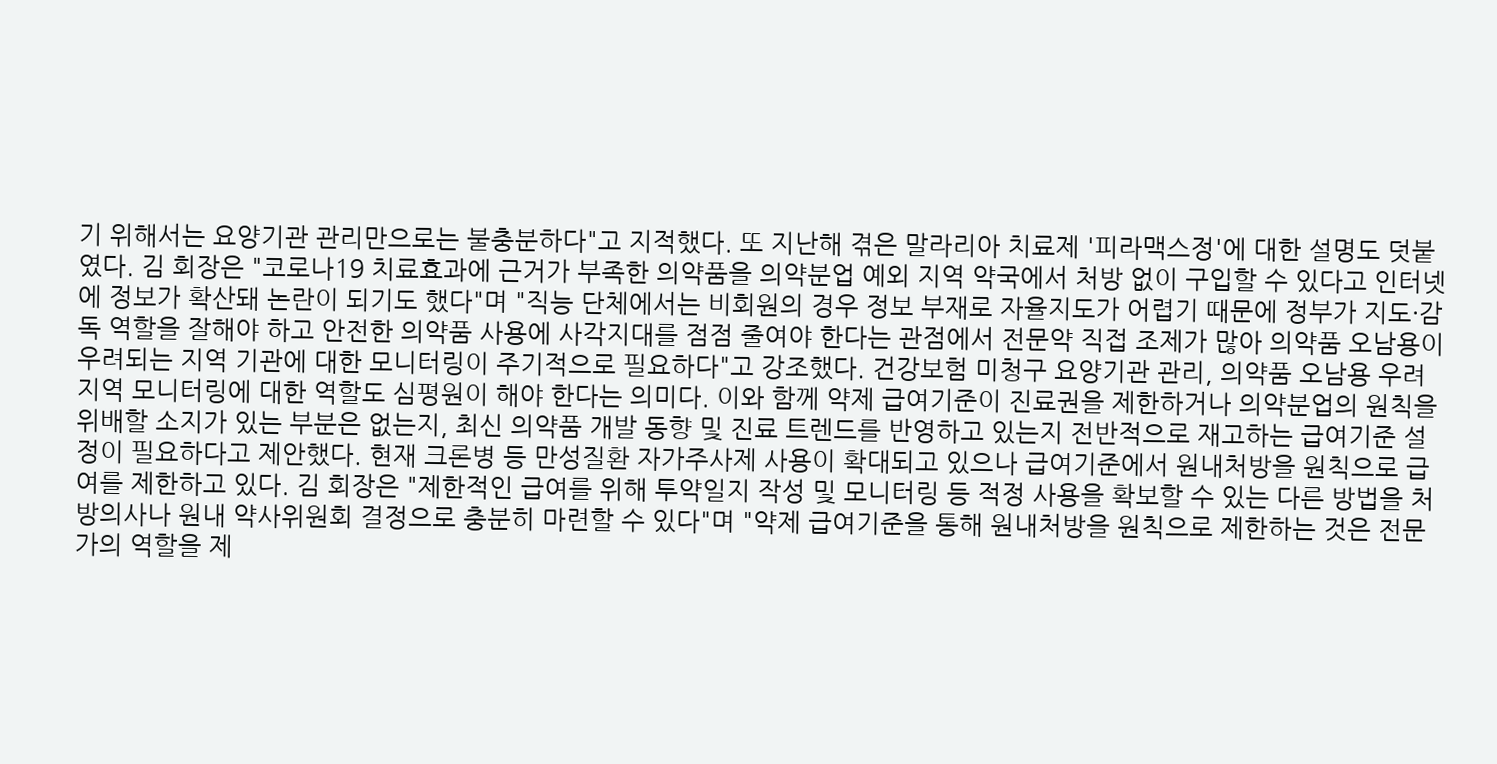기 위해서는 요양기관 관리만으로는 불충분하다"고 지적했다. 또 지난해 겪은 말라리아 치료제 '피라맥스정'에 대한 설명도 덧붙였다. 김 회장은 "코로나19 치료효과에 근거가 부족한 의약품을 의약분업 예외 지역 약국에서 처방 없이 구입할 수 있다고 인터넷에 정보가 확산돼 논란이 되기도 했다"며 "직능 단체에서는 비회원의 경우 정보 부재로 자율지도가 어렵기 때문에 정부가 지도·감독 역할을 잘해야 하고 안전한 의약품 사용에 사각지대를 점점 줄여야 한다는 관점에서 전문약 직접 조제가 많아 의약품 오남용이 우려되는 지역 기관에 대한 모니터링이 주기적으로 필요하다"고 강조했다. 건강보험 미청구 요양기관 관리, 의약품 오남용 우려 지역 모니터링에 대한 역할도 심평원이 해야 한다는 의미다. 이와 함께 약제 급여기준이 진료권을 제한하거나 의약분업의 원칙을 위배할 소지가 있는 부분은 없는지, 최신 의약품 개발 동향 및 진료 트렌드를 반영하고 있는지 전반적으로 재고하는 급여기준 설정이 필요하다고 제안했다. 현재 크론병 등 만성질환 자가주사제 사용이 확대되고 있으나 급여기준에서 원내처방을 원칙으로 급여를 제한하고 있다. 김 회장은 "제한적인 급여를 위해 투약일지 작성 및 모니터링 등 적정 사용을 확보할 수 있는 다른 방법을 처방의사나 원내 약사위원회 결정으로 충분히 마련할 수 있다"며 "약제 급여기준을 통해 원내처방을 원칙으로 제한하는 것은 전문가의 역할을 제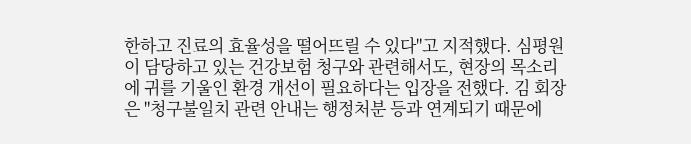한하고 진료의 효율성을 떨어뜨릴 수 있다"고 지적했다. 심평원이 담당하고 있는 건강보험 청구와 관련해서도, 현장의 목소리에 귀를 기울인 환경 개선이 필요하다는 입장을 전했다. 김 회장은 "청구불일치 관련 안내는 행정처분 등과 연계되기 때문에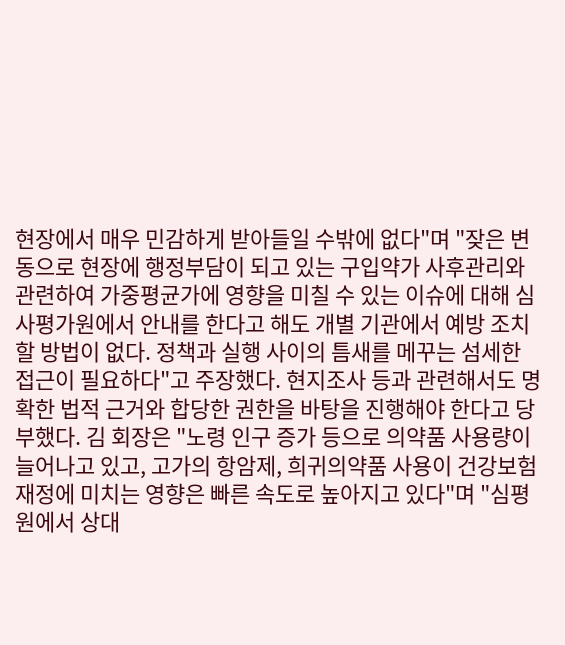현장에서 매우 민감하게 받아들일 수밖에 없다"며 "잦은 변동으로 현장에 행정부담이 되고 있는 구입약가 사후관리와 관련하여 가중평균가에 영향을 미칠 수 있는 이슈에 대해 심사평가원에서 안내를 한다고 해도 개별 기관에서 예방 조치할 방법이 없다. 정책과 실행 사이의 틈새를 메꾸는 섬세한 접근이 필요하다"고 주장했다. 현지조사 등과 관련해서도 명확한 법적 근거와 합당한 권한을 바탕을 진행해야 한다고 당부했다. 김 회장은 "노령 인구 증가 등으로 의약품 사용량이 늘어나고 있고, 고가의 항암제, 희귀의약품 사용이 건강보험 재정에 미치는 영향은 빠른 속도로 높아지고 있다"며 "심평원에서 상대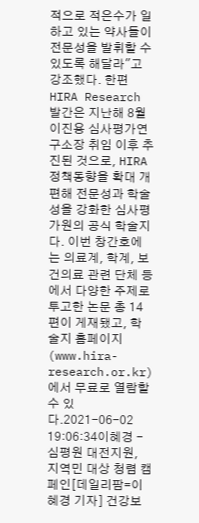적으로 적은수가 일하고 있는 약사들이 전문성을 발휘할 수 있도록 해달라"고 강조했다. 한편 HIRA Research 발간은 지난해 8월 이진용 심사평가연구소장 취임 이후 추진된 것으로, HIRA 정책동향을 확대 개편해 전문성과 학술성을 강화한 심사평가원의 공식 학술지다. 이번 창간호에는 의료계, 학계, 보건의료 관련 단체 등에서 다양한 주제로 투고한 논문 총 14편이 게재됐고, 학술지 홈페이지(www.hira-research.or.kr)에서 무료로 열람할 수 있다.2021-06-02 19:06:34이혜경 -
심평원 대전지원, 지역민 대상 청렴 캠페인[데일리팜=이혜경 기자] 건강보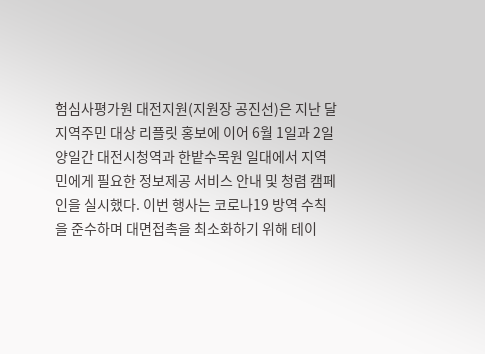험심사평가원 대전지원(지원장 공진선)은 지난 달 지역주민 대상 리플릿 홍보에 이어 6월 1일과 2일 양일간 대전시청역과 한밭수목원 일대에서 지역민에게 필요한 정보제공 서비스 안내 및 청렴 캠페인을 실시했다. 이번 행사는 코로나19 방역 수칙을 준수하며 대면접촉을 최소화하기 위해 테이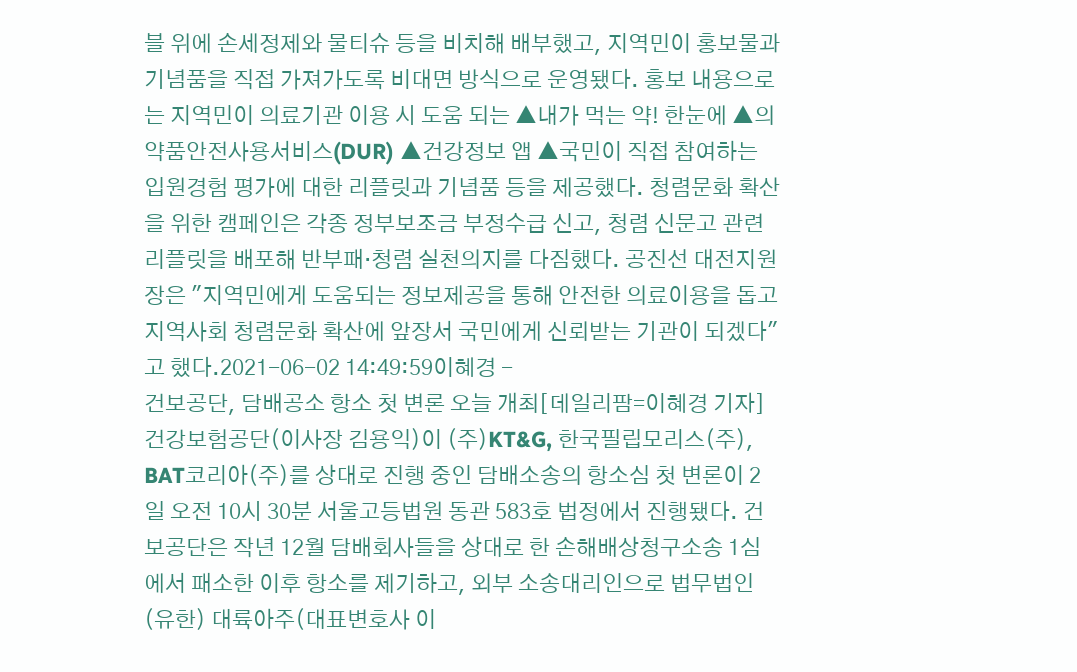블 위에 손세정제와 물티슈 등을 비치해 배부했고, 지역민이 홍보물과 기념품을 직접 가져가도록 비대면 방식으로 운영됐다. 홍보 내용으로는 지역민이 의료기관 이용 시 도움 되는 ▲내가 먹는 약! 한눈에 ▲의약품안전사용서비스(DUR) ▲건강정보 앱 ▲국민이 직접 참여하는 입원경험 평가에 대한 리플릿과 기념품 등을 제공했다. 청렴문화 확산을 위한 캠페인은 각종 정부보조금 부정수급 신고, 청렴 신문고 관련 리플릿을 배포해 반부패·청렴 실천의지를 다짐했다. 공진선 대전지원장은 "지역민에게 도움되는 정보제공을 통해 안전한 의료이용을 돕고 지역사회 청렴문화 확산에 앞장서 국민에게 신뢰받는 기관이 되겠다"고 했다.2021-06-02 14:49:59이혜경 -
건보공단, 담배공소 항소 첫 변론 오늘 개최[데일리팜=이혜경 기자] 건강보험공단(이사장 김용익)이 (주)KT&G, 한국필립모리스(주), BAT코리아(주)를 상대로 진행 중인 담배소송의 항소심 첫 변론이 2일 오전 10시 30분 서울고등법원 동관 583호 법정에서 진행됐다. 건보공단은 작년 12월 담배회사들을 상대로 한 손해배상청구소송 1심에서 패소한 이후 항소를 제기하고, 외부 소송대리인으로 법무법인(유한) 대륙아주(대표변호사 이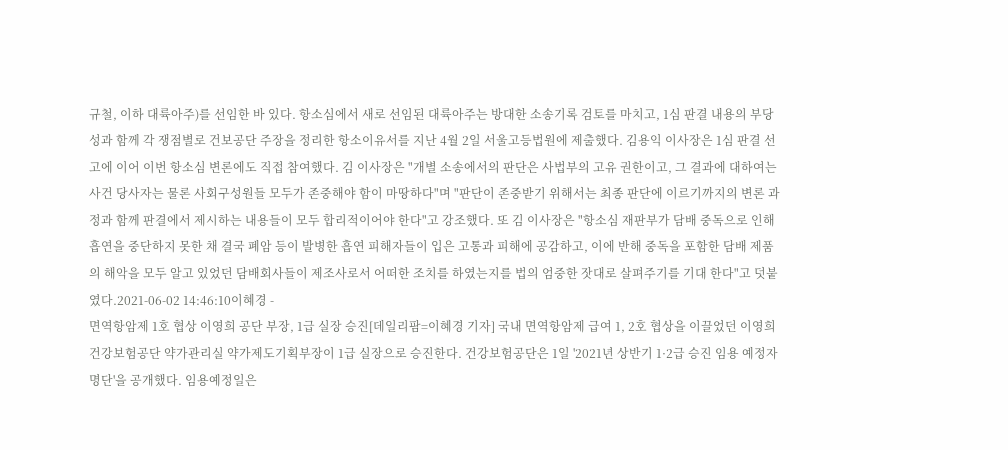규철, 이하 대륙아주)를 선임한 바 있다. 항소심에서 새로 선임된 대륙아주는 방대한 소송기록 검토를 마치고, 1심 판결 내용의 부당성과 함께 각 쟁점별로 건보공단 주장을 정리한 항소이유서를 지난 4월 2일 서울고등법원에 제출했다. 김용익 이사장은 1심 판결 선고에 이어 이번 항소심 변론에도 직접 참여했다. 김 이사장은 "개별 소송에서의 판단은 사법부의 고유 권한이고, 그 결과에 대하여는 사건 당사자는 물론 사회구성원들 모두가 존중해야 함이 마땅하다"며 "판단이 존중받기 위해서는 최종 판단에 이르기까지의 변론 과정과 함께 판결에서 제시하는 내용들이 모두 합리적이어야 한다"고 강조했다. 또 김 이사장은 "항소심 재판부가 담배 중독으로 인해 흡연을 중단하지 못한 채 결국 폐암 등이 발병한 흡연 피해자들이 입은 고통과 피해에 공감하고, 이에 반해 중독을 포함한 담배 제품의 해악을 모두 알고 있었던 담배회사들이 제조사로서 어떠한 조치를 하였는지를 법의 엄중한 잣대로 살펴주기를 기대 한다"고 덧붙였다.2021-06-02 14:46:10이혜경 -
면역항암제 1호 협상 이영희 공단 부장, 1급 실장 승진[데일리팜=이혜경 기자] 국내 면역항암제 급여 1, 2호 협상을 이끌었던 이영희 건강보험공단 약가관리실 약가제도기획부장이 1급 실장으로 승진한다. 건강보험공단은 1일 '2021년 상반기 1·2급 승진 임용 예정자 명단'을 공개했다. 임용예정일은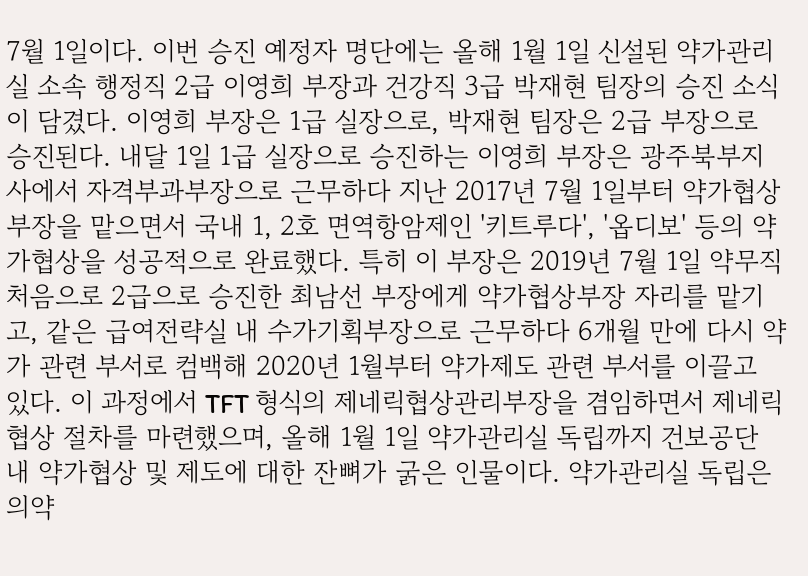7월 1일이다. 이번 승진 예정자 명단에는 올해 1월 1일 신설된 약가관리실 소속 행정직 2급 이영희 부장과 건강직 3급 박재현 팀장의 승진 소식이 담겼다. 이영희 부장은 1급 실장으로, 박재현 팀장은 2급 부장으로 승진된다. 내달 1일 1급 실장으로 승진하는 이영희 부장은 광주북부지사에서 자격부과부장으로 근무하다 지난 2017년 7월 1일부터 약가협상부장을 맡으면서 국내 1, 2호 면역항암제인 '키트루다', '옵디보' 등의 약가협상을 성공적으로 완료했다. 특히 이 부장은 2019년 7월 1일 약무직 처음으로 2급으로 승진한 최남선 부장에게 약가협상부장 자리를 맡기고, 같은 급여전략실 내 수가기획부장으로 근무하다 6개월 만에 다시 약가 관련 부서로 컴백해 2020년 1월부터 약가제도 관련 부서를 이끌고 있다. 이 과정에서 TFT 형식의 제네릭협상관리부장을 겸임하면서 제네릭 협상 절차를 마련했으며, 올해 1월 1일 약가관리실 독립까지 건보공단 내 약가협상 및 제도에 대한 잔뼈가 굵은 인물이다. 약가관리실 독립은 의약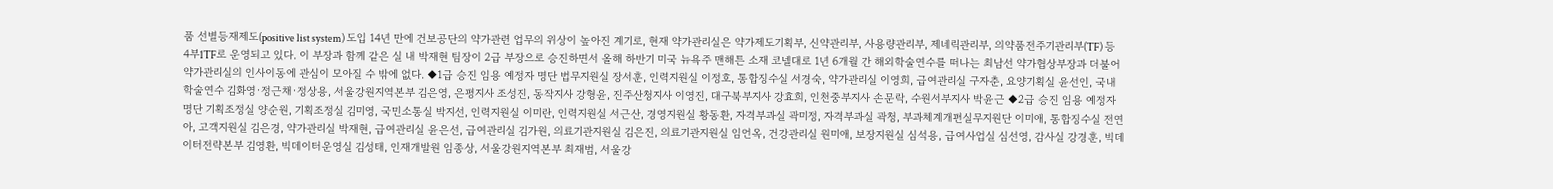품 선별등재제도(positive list system) 도입 14년 만에 건보공단의 약가관련 업무의 위상이 높아진 계기로, 현재 약가관리실은 약가제도기획부, 신약관리부, 사용량관리부, 제네릭관리부, 의약품전주기관리부(TF) 등 4부1TF로 운영되고 있다. 이 부장과 함께 같은 실 내 박재현 팀장이 2급 부장으로 승진하면서 올해 하반기 미국 뉴욕주 맨해튼 소재 코넬대로 1년 6개월 간 해외학술연수를 떠나는 최남선 약가협상부장과 더불어 약가관리실의 인사이동에 관심이 모아질 수 밖에 없다. ◆1급 승진 임용 예정자 명단 법무지원실 장서훈, 인력지원실 이정호, 통합징수실 서경숙, 약가관리실 이영희, 급여관리실 구자춘, 요양기획실 윤선인, 국내학술연수 김화영·정근채·정상용, 서울강원지역본부 김은영, 은평지사 조성진, 동작지사 강형윤, 진주산청지사 이영진, 대구북부지사 강효희, 인천중부지사 손문락, 수원서부지사 박윤근 ◆2급 승진 임용 예정자 명단 기획조정실 양순원, 기획조정실 김미영, 국민소통실 박지선, 인력지원실 이미란, 인력지원실 서근산, 경영지원실 황동환, 자격부과실 곽미정, 자격부과실 곽청, 부과체계개편실무지원단 이미애, 통합징수실 전연아, 고객지원실 김은경, 약가관리실 박재현, 급여관리실 윤은선, 급여관리실 김가원, 의료기관지원실 김은진, 의료기관지원실 임언옥, 건강관리실 원미애, 보장지원실 심석용, 급여사업실 심선영, 감사실 강경훈, 빅데이터전략본부 김영환, 빅데이터운영실 김성태, 인재개발원 임종상, 서울강원지역본부 최재범, 서울강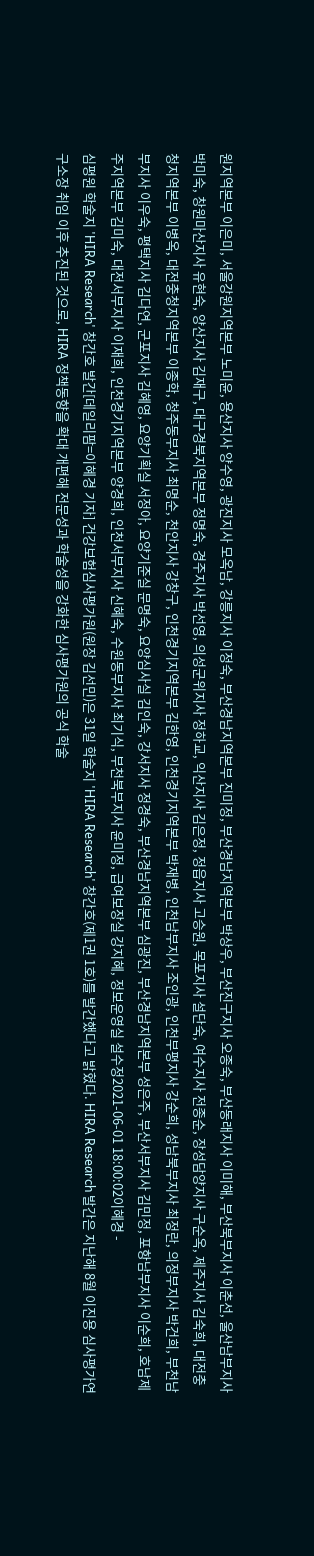원지역본부 이은미, 서울강원지역본부 노미윤, 용산지사 양수영, 광진지사 모옥남, 강릉지사 이정숙, 부산경남지역본부 진미정, 부산경남지역본부 박상우, 부산진구지사 오종숙, 부산동래지사 이미해, 부산북부지사 이춘선, 울산남부지사 박미숙, 창원마산지사 유현숙, 양산지사 김재구, 대구경북지역본부 정명숙, 경주지사 박선영, 의성군위지사 정하교, 익산지사 김은정, 정읍지사 고승원, 목포지사 설단숙, 여수지사 전종순, 장성담양지사 구순옥, 제주지사 김숙희, 대전충청지역본부 이병옥, 대전충청지역본부 이종학, 청주동부지사 최명순, 천안지사 강창구, 인천경기지역본부 김한영, 인천경기지역본부 박재병, 인천남부지사 조인광, 인천부평지사 강순희, 성남북부지사 최정란, 의정부지사 박건희, 부천남부지사 이우숙, 평택지사 김다연, 군포지사 김혜영, 요양기획실 서정아, 요양기준실 문명숙, 요양심사실 김인숙, 강서지사 정경숙, 부산경남지역본부 심광진, 부산경남지역본부 성은주, 부산서부지사 김민정, 포항남부지사 이순희, 호남제주지역본부 김미숙, 대전서부지사 이재희, 인천경기지역본부 양경희, 인천서부지사 신혜숙, 수원동부지사 최기식, 부천북부지사 윤미정, 급여보장실 강지혜, 정보운영실 설수정2021-06-01 18:00:02이혜경 -
심평원 학술지 'HIRA Research' 창간호 발간[데일리팜=이혜경 기자] 건강보험심사평가원(원장 김선민)은 31일 학술지 'HIRA Research' 창간호(제1권 1호)를 발간했다고 밝혔다. HIRA Research 발간은 지난해 8월 이진용 심사평가연구소장 취임 이후 추진된 것으로, HIRA 정책동향을 확대 개편해 전문성과 학술성을 강화한 심사평가원의 공식 학술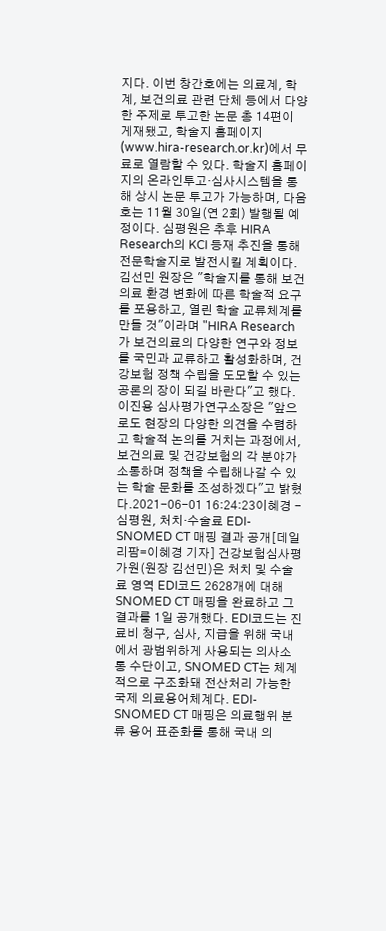지다. 이번 창간호에는 의료계, 학계, 보건의료 관련 단체 등에서 다양한 주제로 투고한 논문 총 14편이 게재됐고, 학술지 홈페이지(www.hira-research.or.kr)에서 무료로 열람할 수 있다. 학술지 홈페이지의 온라인투고·심사시스템을 통해 상시 논문 투고가 가능하며, 다음 호는 11월 30일(연 2회) 발행될 예정이다. 심평원은 추후 HIRA Research의 KCI 등재 추진을 통해 전문학술지로 발전시킬 계획이다. 김선민 원장은 "학술지를 통해 보건의료 환경 변화에 따른 학술적 요구를 포용하고, 열린 학술 교류체계를 만들 것"이라며 "HIRA Research가 보건의료의 다양한 연구와 정보를 국민과 교류하고 활성화하며, 건강보험 정책 수립을 도모할 수 있는 공론의 장이 되길 바란다"고 했다. 이진용 심사평가연구소장은 "앞으로도 현장의 다양한 의견을 수렴하고 학술적 논의를 거치는 과정에서, 보건의료 및 건강보험의 각 분야가 소통하며 정책을 수립해나갈 수 있는 학술 문화를 조성하겠다"고 밝혔다.2021-06-01 16:24:23이혜경 -
심평원, 처치·수술료 EDI-SNOMED CT 매핑 결과 공개[데일리팜=이혜경 기자] 건강보험심사평가원(원장 김선민)은 처치 및 수술료 영역 EDI코드 2628개에 대해 SNOMED CT 매핑을 완료하고 그 결과를 1일 공개했다. EDI코드는 진료비 청구, 심사, 지급을 위해 국내에서 광범위하게 사용되는 의사소통 수단이고, SNOMED CT는 체계적으로 구조화돼 전산처리 가능한 국제 의료용어체계다. EDI-SNOMED CT 매핑은 의료행위 분류 용어 표준화를 통해 국내 의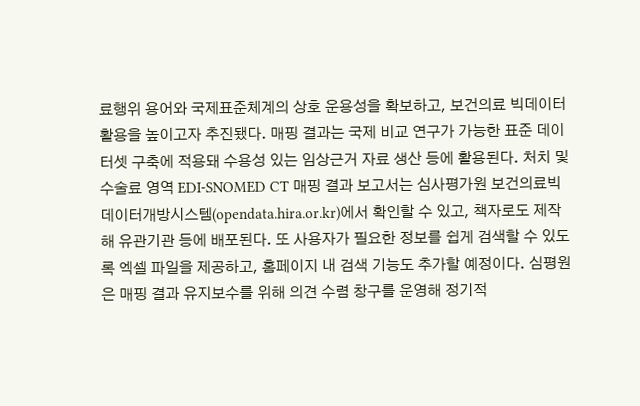료행위 용어와 국제표준체계의 상호 운용성을 확보하고, 보건의료 빅데이터 활용을 높이고자 추진됐다. 매핑 결과는 국제 비교 연구가 가능한 표준 데이터셋 구축에 적용돼 수용성 있는 임상근거 자료 생산 등에 활용된다. 처치 및 수술료 영역 EDI-SNOMED CT 매핑 결과 보고서는 심사평가원 보건의료빅데이터개방시스템(opendata.hira.or.kr)에서 확인할 수 있고, 책자로도 제작해 유관기관 등에 배포된다. 또 사용자가 필요한 정보를 쉽게 검색할 수 있도록 엑셀 파일을 제공하고, 홈페이지 내 검색 기능도 추가할 예정이다. 심평원은 매핑 결과 유지보수를 위해 의견 수렴 창구를 운영해 정기적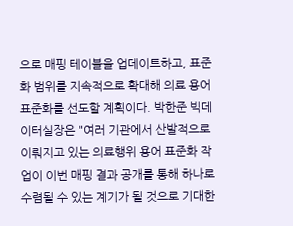으로 매핑 테이블을 업데이트하고, 표준화 범위를 지속적으로 확대해 의료 용어 표준화를 선도할 계획이다. 박한준 빅데이터실장은 "여러 기관에서 산발적으로 이뤄지고 있는 의료행위 용어 표준화 작업이 이번 매핑 결과 공개를 통해 하나로 수렴될 수 있는 계기가 될 것으로 기대한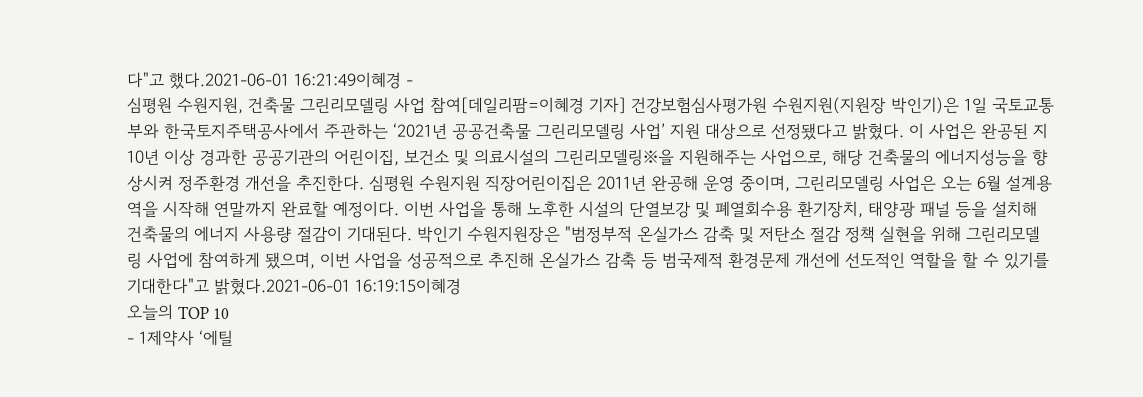다"고 했다.2021-06-01 16:21:49이혜경 -
심평원 수원지원, 건축물 그린리모델링 사업 참여[데일리팜=이혜경 기자] 건강보험심사평가원 수원지원(지원장 박인기)은 1일 국토교통부와 한국토지주택공사에서 주관하는 ‘2021년 공공건축물 그린리모델링 사업’ 지원 대상으로 선정됐다고 밝혔다. 이 사업은 완공된 지 10년 이상 경과한 공공기관의 어린이집, 보건소 및 의료시설의 그린리모델링※을 지원해주는 사업으로, 해당 건축물의 에너지성능을 향상시켜 정주환경 개선을 추진한다. 심평원 수원지원 직장어린이집은 2011년 완공해 운영 중이며, 그린리모델링 사업은 오는 6월 설계용역을 시작해 연말까지 완료할 예정이다. 이번 사업을 통해 노후한 시설의 단열보강 및 폐열회수용 환기장치, 태양광 패널 등을 설치해 건축물의 에너지 사용량 절감이 기대된다. 박인기 수원지원장은 "범정부적 온실가스 감축 및 저탄소 절감 정책 실현을 위해 그린리모델링 사업에 참여하게 됐으며, 이번 사업을 성공적으로 추진해 온실가스 감축 등 범국제적 환경문제 개선에 선도적인 역할을 할 수 있기를 기대한다"고 밝혔다.2021-06-01 16:19:15이혜경
오늘의 TOP 10
- 1제약사 ‘에틸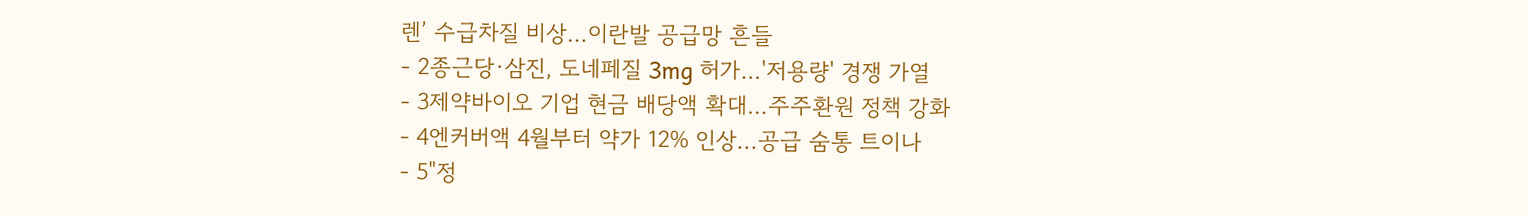렌’ 수급차질 비상…이란발 공급망 흔들
- 2종근당·삼진, 도네페질 3mg 허가…'저용량' 경쟁 가열
- 3제약바이오 기업 현금 배당액 확대…주주환원 정책 강화
- 4엔커버액 4월부터 약가 12% 인상...공급 숨통 트이나
- 5"정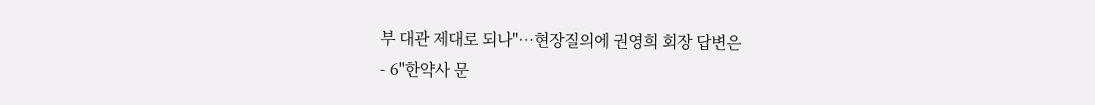부 대관 제대로 되나"…현장질의에 권영희 회장 답변은
- 6"한약사 문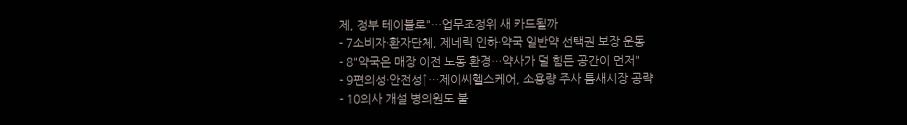제, 정부 테이블로"…업무조정위 새 카드될까
- 7소비자·환자단체, 제네릭 인하·약국 일반약 선택권 보장 운동
- 8"약국은 매장 이전 노동 환경…약사가 덜 힘든 공간이 먼저"
- 9편의성·안전성↑…제이씨헬스케어, 소용량 주사 틈새시장 공략
- 10의사 개설 병의원도 불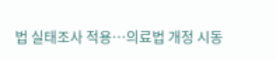법 실태조사 적용…의료법 개정 시동